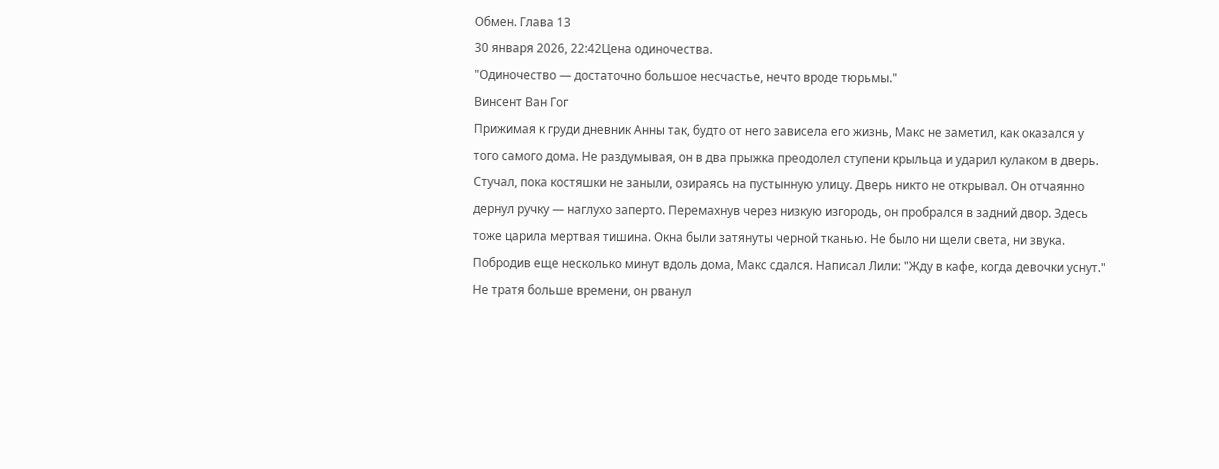Обмен. Глава 13
30 января 2026, 22:42Цена одиночества.
"Одиночество — достаточно большое несчастье, нечто вроде тюрьмы."
Винсент Ван Гог
Прижимая к груди дневник Анны так, будто от него зависела его жизнь, Макс не заметил, как оказался у того самого дома. Не раздумывая, он в два прыжка преодолел ступени крыльца и ударил кулаком в дверь. Стучал, пока костяшки не заныли, озираясь на пустынную улицу. Дверь никто не открывал. Он отчаянно дернул ручку — наглухо заперто. Перемахнув через низкую изгородь, он пробрался в задний двор. Здесь тоже царила мертвая тишина. Окна были затянуты черной тканью. Не было ни щели света, ни звука. Побродив еще несколько минут вдоль дома, Макс сдался. Написал Лили: "Жду в кафе, когда девочки уснут."
Не тратя больше времени, он рванул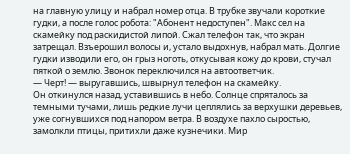на главную улицу и набрал номер отца. В трубке звучали короткие гудки, а после голос робота: "Абонент недоступен". Макс сел на скамейку под раскидистой липой. Сжал телефон так, что экран затрещал. Взъерошил волосы и, устало выдохнув, набрал мать. Долгие гудки изводили его, он грыз ноготь, откусывая кожу до крови, стучал пяткой о землю. Звонок переключился на автоответчик.
— Черт! — выругавшись, швырнул телефон на скамейку.
Он откинулся назад, уставившись в небо. Солнце спряталось за темными тучами, лишь редкие лучи цеплялись за верхушки деревьев, уже согнувшихся под напором ветра. В воздухе пахло сыростью, замолкли птицы, притихли даже кузнечики. Мир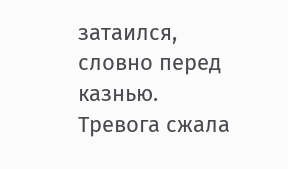затаился, словно перед казнью. Тревога сжала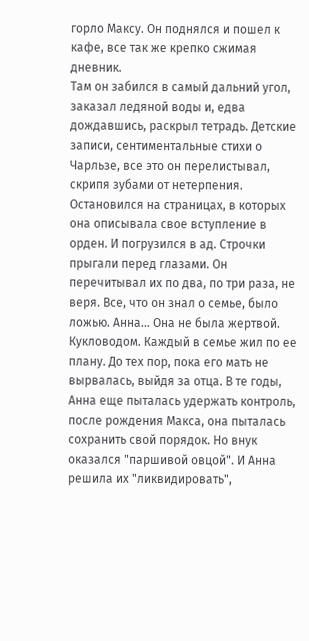горло Максу. Он поднялся и пошел к кафе, все так же крепко сжимая дневник.
Там он забился в самый дальний угол, заказал ледяной воды и, едва дождавшись, раскрыл тетрадь. Детские записи, сентиментальные стихи о Чарльзе, все это он перелистывал, скрипя зубами от нетерпения. Остановился на страницах, в которых она описывала свое вступление в орден. И погрузился в ад. Строчки прыгали перед глазами. Он перечитывал их по два, по три раза, не веря. Все, что он знал о семье, было ложью. Анна... Она не была жертвой. Кукловодом. Каждый в семье жил по ее плану. До тех пор, пока его мать не вырвалась, выйдя за отца. В те годы, Анна еще пыталась удержать контроль, после рождения Макса, она пыталась сохранить свой порядок. Но внук оказался "паршивой овцой". И Анна решила их "ликвидировать",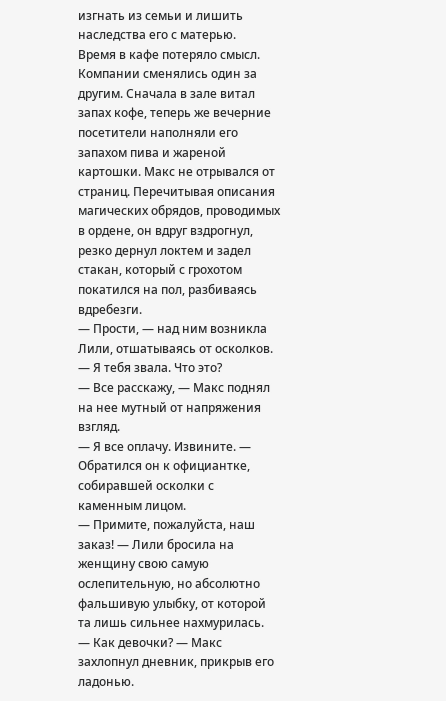изгнать из семьи и лишить наследства его с матерью.
Время в кафе потеряло смысл. Компании сменялись один за другим. Сначала в зале витал запах кофе, теперь же вечерние посетители наполняли его запахом пива и жареной картошки. Макс не отрывался от страниц. Перечитывая описания магических обрядов, проводимых в ордене, он вдруг вздрогнул, резко дернул локтем и задел стакан, который с грохотом покатился на пол, разбиваясь вдребезги.
— Прости, — над ним возникла Лили, отшатываясь от осколков. — Я тебя звала. Что это?
— Все расскажу, — Макс поднял на нее мутный от напряжения взгляд.
— Я все оплачу. Извините. — Обратился он к официантке, собиравшей осколки с каменным лицом.
— Примите, пожалуйста, наш заказ! — Лили бросила на женщину свою самую ослепительную, но абсолютно фальшивую улыбку, от которой та лишь сильнее нахмурилась.
— Как девочки? — Макс захлопнул дневник, прикрыв его ладонью.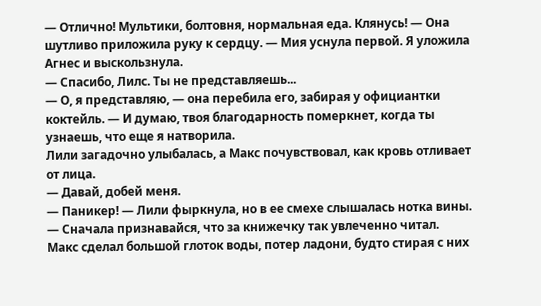— Отлично! Мультики, болтовня, нормальная еда. Клянусь! — Она шутливо приложила руку к сердцу. — Мия уснула первой. Я уложила Агнес и выскользнула.
— Спасибо, Лилс. Ты не представляешь...
— О, я представляю, — она перебила его, забирая у официантки коктейль. — И думаю, твоя благодарность померкнет, когда ты узнаешь, что еще я натворила.
Лили загадочно улыбалась, а Макс почувствовал, как кровь отливает от лица.
— Давай, добей меня.
— Паникер! — Лили фыркнула, но в ее смехе слышалась нотка вины. — Сначала признавайся, что за книжечку так увлеченно читал.
Макс сделал большой глоток воды, потер ладони, будто стирая с них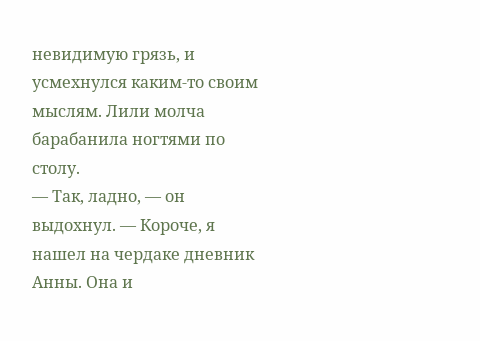невидимую грязь, и усмехнулся каким-то своим мыслям. Лили молча барабанила ногтями по столу.
— Так, ладно, — он выдохнул. — Короче, я нашел на чердаке дневник Анны. Она и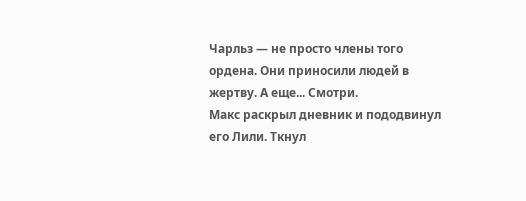Чарльз — не просто члены того ордена. Они приносили людей в жертву. А еще... Смотри.
Макс раскрыл дневник и пододвинул его Лили. Ткнул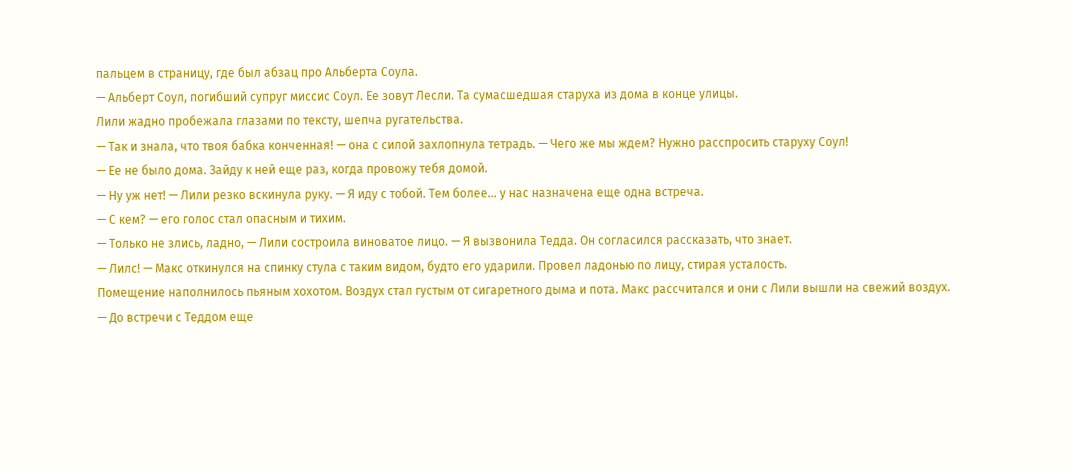пальцем в страницу, где был абзац про Альберта Соула.
— Альберт Соул, погибший супруг миссис Соул. Ее зовут Лесли. Та сумасшедшая старуха из дома в конце улицы.
Лили жадно пробежала глазами по тексту, шепча ругательства.
— Так и знала, что твоя бабка конченная! — она с силой захлопнула тетрадь. — Чего же мы ждем? Нужно расспросить старуху Соул!
— Ее не было дома. Зайду к ней еще раз, когда провожу тебя домой.
— Ну уж нет! — Лили резко вскинула руку. — Я иду с тобой. Тем более... у нас назначена еще одна встреча.
— С кем? — его голос стал опасным и тихим.
— Только не злись, ладно, — Лили состроила виноватое лицо. — Я вызвонила Тедда. Он согласился рассказать, что знает.
— Лилс! — Макс откинулся на спинку стула с таким видом, будто его ударили. Провел ладонью по лицу, стирая усталость.
Помещение наполнилось пьяным хохотом. Воздух стал густым от сигаретного дыма и пота. Макс рассчитался и они с Лили вышли на свежий воздух.
— До встречи с Теддом еще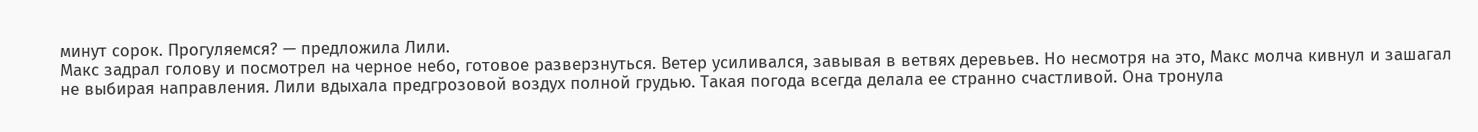минут сорок. Прогуляемся? — предложила Лили.
Макс задрал голову и посмотрел на черное небо, готовое разверзнуться. Ветер усиливался, завывая в ветвях деревьев. Но несмотря на это, Макс молча кивнул и зашагал не выбирая направления. Лили вдыхала предгрозовой воздух полной грудью. Такая погода всегда делала ее странно счастливой. Она тронула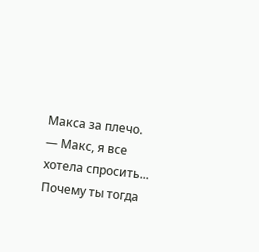Макса за плечо.
— Макс, я все хотела спросить... Почему ты тогда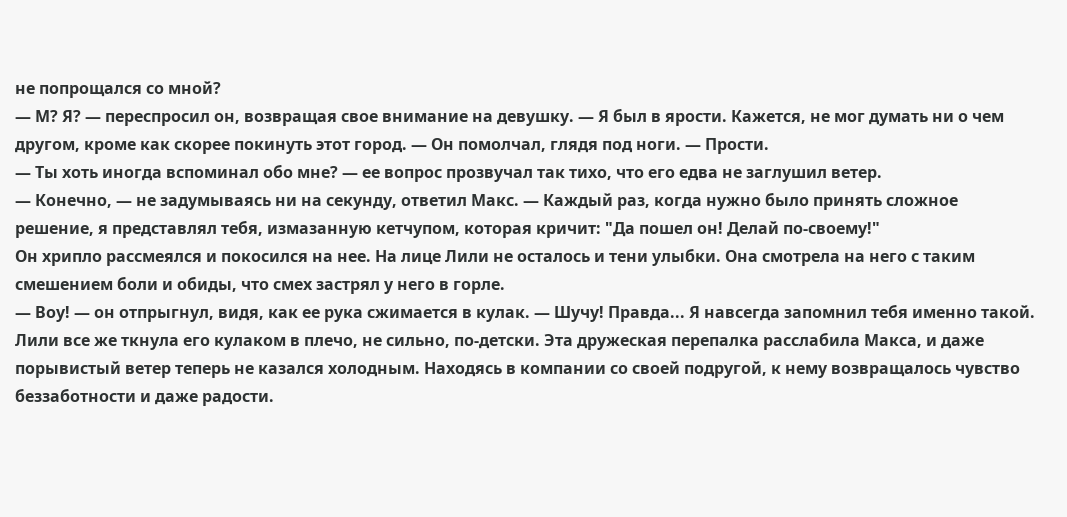не попрощался со мной?
— М? Я? — переспросил он, возвращая свое внимание на девушку. — Я был в ярости. Кажется, не мог думать ни о чем другом, кроме как скорее покинуть этот город. — Он помолчал, глядя под ноги. — Прости.
— Ты хоть иногда вспоминал обо мне? — ее вопрос прозвучал так тихо, что его едва не заглушил ветер.
— Конечно, — не задумываясь ни на секунду, ответил Макс. — Каждый раз, когда нужно было принять сложное решение, я представлял тебя, измазанную кетчупом, которая кричит: "Да пошел он! Делай по-своему!"
Он хрипло рассмеялся и покосился на нее. На лице Лили не осталось и тени улыбки. Она смотрела на него с таким смешением боли и обиды, что смех застрял у него в горле.
— Воу! — он отпрыгнул, видя, как ее рука сжимается в кулак. — Шучу! Правда... Я навсегда запомнил тебя именно такой.
Лили все же ткнула его кулаком в плечо, не сильно, по-детски. Эта дружеская перепалка расслабила Макса, и даже порывистый ветер теперь не казался холодным. Находясь в компании со своей подругой, к нему возвращалось чувство беззаботности и даже радости.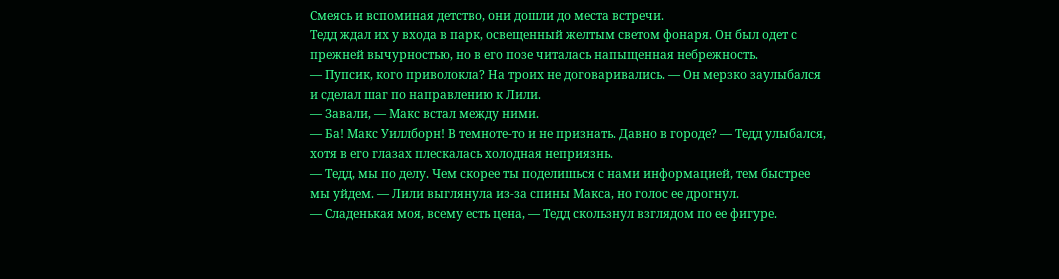Смеясь и вспоминая детство, они дошли до места встречи.
Тедд ждал их у входа в парк, освещенный желтым светом фонаря. Он был одет с прежней вычурностью, но в его позе читалась напыщенная небрежность.
— Пупсик, кого приволокла? На троих не договаривались. — Он мерзко заулыбался и сделал шаг по направлению к Лили.
— Завали, — Макс встал между ними.
— Ба! Макс Уиллборн! В темноте-то и не признать. Давно в городе? — Тедд улыбался, хотя в его глазах плескалась холодная неприязнь.
— Тедд, мы по делу. Чем скорее ты поделишься с нами информацией, тем быстрее мы уйдем. — Лили выглянула из-за спины Макса, но голос ее дрогнул.
— Сладенькая моя, всему есть цена, — Тедд скользнул взглядом по ее фигуре.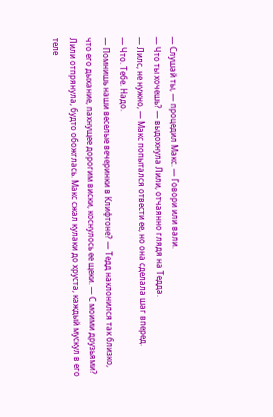— Слушай ты, — процедил Макс. — Говори или вали.
— Что ты хочешь? — выдохнула Лили, отчаянно глядя на Тедда.
— Лилс, не нужно, — Макс попытался отвести ее, но она сделала шаг вперед.
— Что. Тебе. Надо.
— Помнишь наши веселые вечеринки в Клифтоне? — Тедд наклонился так близко, что его дыхание, пахнущее дорогим виски, коснулось ее щеки. — С моими друзьями?
Лили отпрянула, будто обожглась. Макс сжал кулаки до хруста, каждый мускул в его теле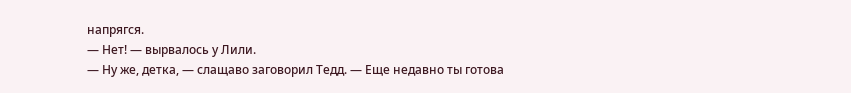напрягся.
— Нет! — вырвалось у Лили.
— Ну же, детка, — слащаво заговорил Тедд. — Еще недавно ты готова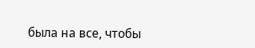была на все, чтобы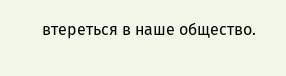втереться в наше общество.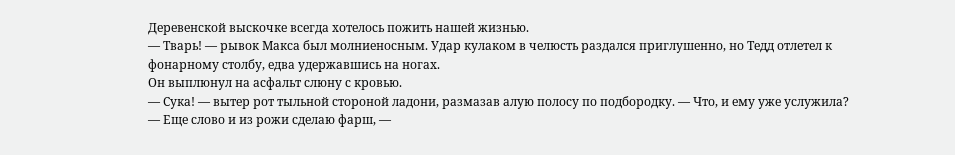Деревенской выскочке всегда хотелось пожить нашей жизнью.
— Тварь! — рывок Макса был молниеносным. Удар кулаком в челюсть раздался приглушенно, но Тедд отлетел к фонарному столбу, едва удержавшись на ногах.
Он выплюнул на асфальт слюну с кровью.
— Сука! — вытер рот тыльной стороной ладони, размазав алую полосу по подбородку. — Что, и ему уже услужила?
— Еще слово и из рожи сделаю фарш, —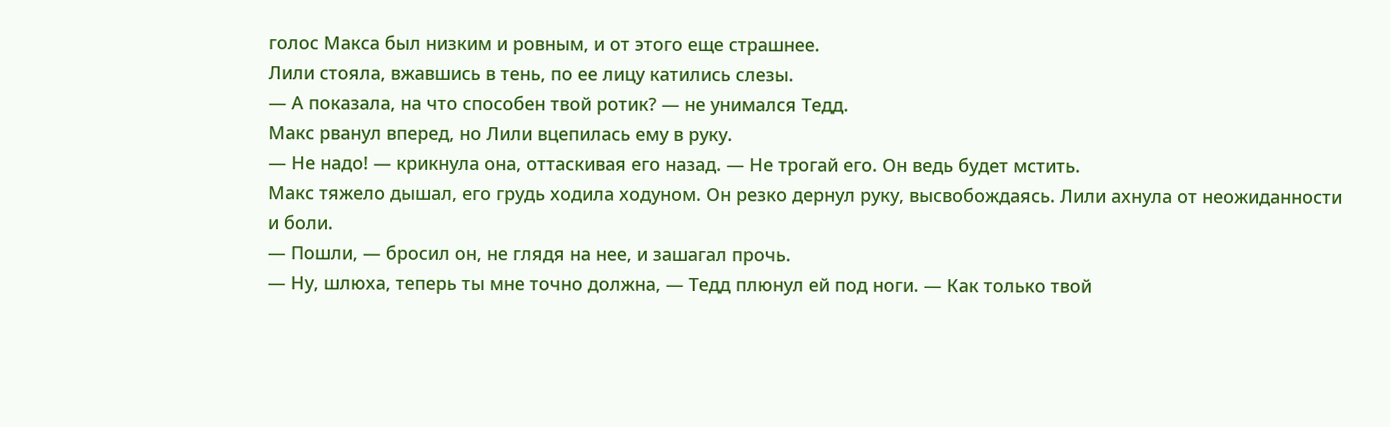голос Макса был низким и ровным, и от этого еще страшнее.
Лили стояла, вжавшись в тень, по ее лицу катились слезы.
— А показала, на что способен твой ротик? — не унимался Тедд.
Макс рванул вперед, но Лили вцепилась ему в руку.
— Не надо! — крикнула она, оттаскивая его назад. — Не трогай его. Он ведь будет мстить.
Макс тяжело дышал, его грудь ходила ходуном. Он резко дернул руку, высвобождаясь. Лили ахнула от неожиданности и боли.
— Пошли, — бросил он, не глядя на нее, и зашагал прочь.
— Ну, шлюха, теперь ты мне точно должна, — Тедд плюнул ей под ноги. — Как только твой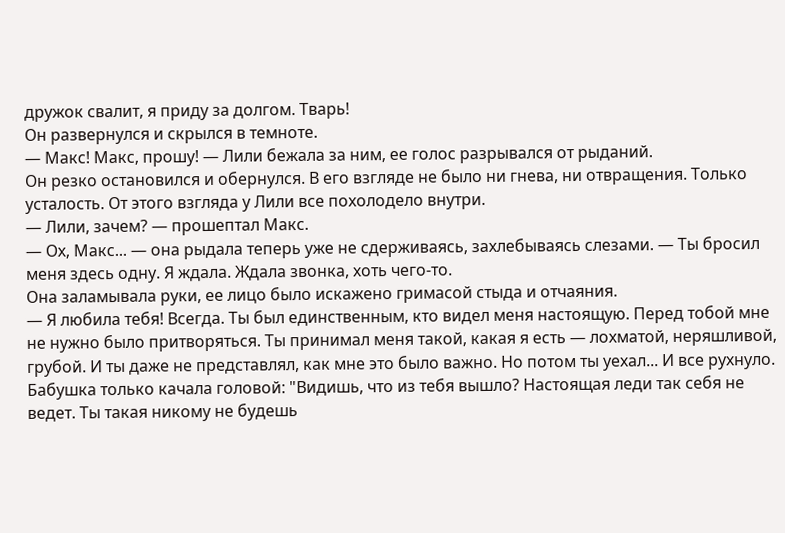дружок свалит, я приду за долгом. Тварь!
Он развернулся и скрылся в темноте.
— Макс! Макс, прошу! — Лили бежала за ним, ее голос разрывался от рыданий.
Он резко остановился и обернулся. В его взгляде не было ни гнева, ни отвращения. Только усталость. От этого взгляда у Лили все похолодело внутри.
— Лили, зачем? — прошептал Макс.
— Ох, Макс... — она рыдала теперь уже не сдерживаясь, захлебываясь слезами. — Ты бросил меня здесь одну. Я ждала. Ждала звонка, хоть чего-то.
Она заламывала руки, ее лицо было искажено гримасой стыда и отчаяния.
— Я любила тебя! Всегда. Ты был единственным, кто видел меня настоящую. Перед тобой мне не нужно было притворяться. Ты принимал меня такой, какая я есть — лохматой, неряшливой, грубой. И ты даже не представлял, как мне это было важно. Но потом ты уехал... И все рухнуло. Бабушка только качала головой: "Видишь, что из тебя вышло? Настоящая леди так себя не ведет. Ты такая никому не будешь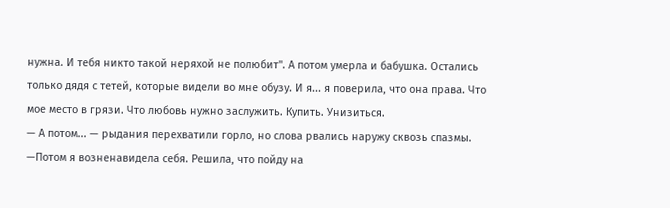нужна. И тебя никто такой неряхой не полюбит". А потом умерла и бабушка. Остались только дядя с тетей, которые видели во мне обузу. И я... я поверила, что она права. Что мое место в грязи. Что любовь нужно заслужить. Купить. Унизиться.
— А потом... — рыдания перехватили горло, но слова рвались наружу сквозь спазмы. —Потом я возненавидела себя. Решила, что пойду на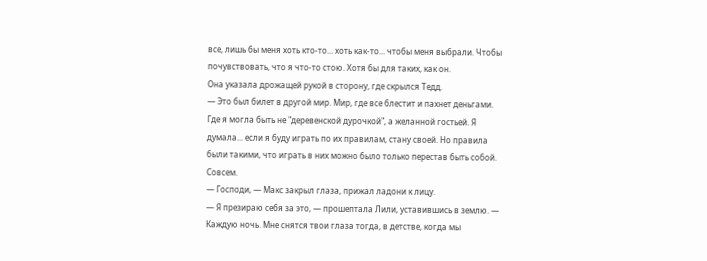все, лишь бы меня хоть кто-то... хоть как-то... чтобы меня выбрали. Чтобы почувствовать, что я что-то стою. Хотя бы для таких, как он.
Она указала дрожащей рукой в сторону, где скрылся Тедд.
— Это был билет в другой мир. Мир, где все блестит и пахнет деньгами. Где я могла быть не "деревенской дурочкой", а желанной гостьей. Я думала... если я буду играть по их правилам, стану своей. Но правила были такими, что играть в них можно было только перестав быть собой. Совсем.
— Господи, — Макс закрыл глаза, прижал ладони к лицу.
— Я презираю себя за это, — прошептала Лили, уставившись в землю. — Каждую ночь. Мне снятся твои глаза тогда, в детстве, когда мы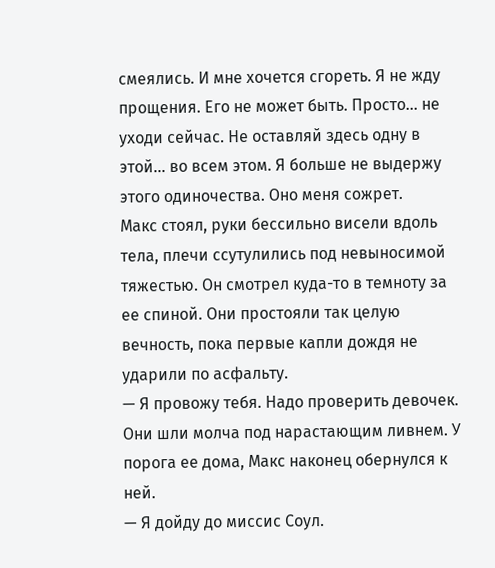смеялись. И мне хочется сгореть. Я не жду прощения. Его не может быть. Просто... не уходи сейчас. Не оставляй здесь одну в этой... во всем этом. Я больше не выдержу этого одиночества. Оно меня сожрет.
Макс стоял, руки бессильно висели вдоль тела, плечи ссутулились под невыносимой тяжестью. Он смотрел куда-то в темноту за ее спиной. Они простояли так целую вечность, пока первые капли дождя не ударили по асфальту.
— Я провожу тебя. Надо проверить девочек.
Они шли молча под нарастающим ливнем. У порога ее дома, Макс наконец обернулся к ней.
— Я дойду до миссис Соул.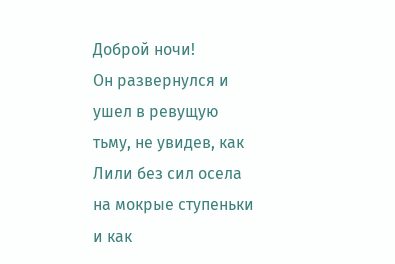Доброй ночи!
Он развернулся и ушел в ревущую тьму, не увидев, как Лили без сил осела на мокрые ступеньки и как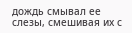дождь смывал ее слезы, смешивая их с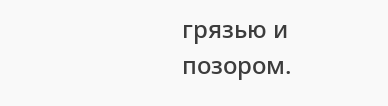грязью и позором.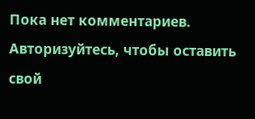Пока нет комментариев. Авторизуйтесь, чтобы оставить свой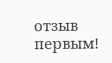отзыв первым!